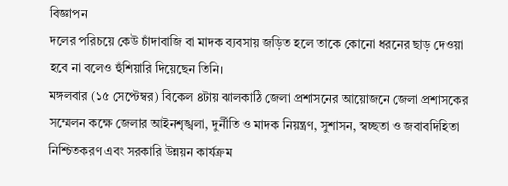বিজ্ঞাপন
দলের পরিচয়ে কেউ চাঁদাবাজি বা মাদক ব্যবসায় জড়িত হলে তাকে কোনো ধরনের ছাড় দেওয়া হবে না বলেও হুঁশিয়ারি দিয়েছেন তিনি।
মঙ্গলবার (১৫ সেপ্টেম্বর) বিকেল ৪টায় ঝালকাঠি জেলা প্রশাসনের আয়োজনে জেলা প্রশাসকের সম্মেলন কক্ষে জেলার আইনশৃঙ্খলা, দুর্নীতি ও মাদক নিয়ন্ত্রণ, সুশাসন, স্বচ্ছতা ও জবাবদিহিতা নিশ্চিতকরণ এবং সরকারি উন্নয়ন কার্যক্রম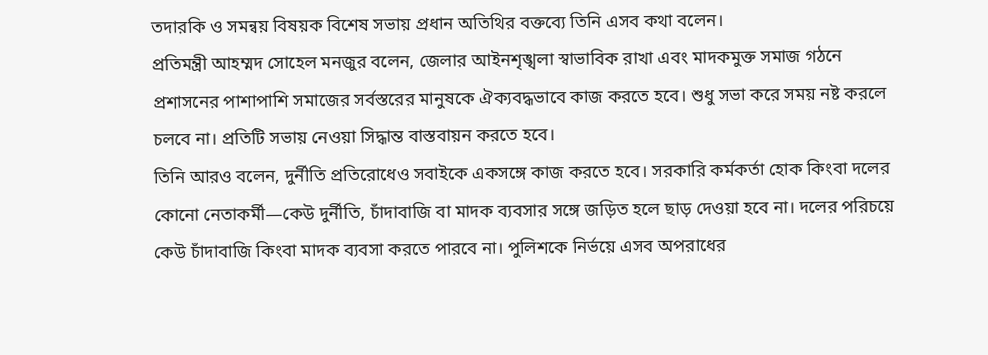তদারকি ও সমন্বয় বিষয়ক বিশেষ সভায় প্রধান অতিথির বক্তব্যে তিনি এসব কথা বলেন।
প্রতিমন্ত্রী আহম্মদ সোহেল মনজুর বলেন, জেলার আইনশৃঙ্খলা স্বাভাবিক রাখা এবং মাদকমুক্ত সমাজ গঠনে প্রশাসনের পাশাপাশি সমাজের সর্বস্তরের মানুষকে ঐক্যবদ্ধভাবে কাজ করতে হবে। শুধু সভা করে সময় নষ্ট করলে চলবে না। প্রতিটি সভায় নেওয়া সিদ্ধান্ত বাস্তবায়ন করতে হবে।
তিনি আরও বলেন, দুর্নীতি প্রতিরোধেও সবাইকে একসঙ্গে কাজ করতে হবে। সরকারি কর্মকর্তা হোক কিংবা দলের কোনো নেতাকর্মী—কেউ দুর্নীতি, চাঁদাবাজি বা মাদক ব্যবসার সঙ্গে জড়িত হলে ছাড় দেওয়া হবে না। দলের পরিচয়ে কেউ চাঁদাবাজি কিংবা মাদক ব্যবসা করতে পারবে না। পুলিশকে নির্ভয়ে এসব অপরাধের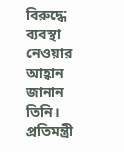বিরুদ্ধে ব্যবস্থা নেওয়ার আহ্বান জানান তিনি।
প্রতিমন্ত্রী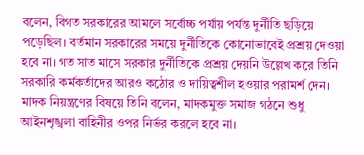বলেন, বিগত সরকারের আমলে সর্বোচ্চ পর্যায় পর্যন্ত দুর্নীতি ছড়িয়ে পড়েছিল। বর্তমান সরকারের সময়ে দুর্নীতিকে কোনোভাবেই প্রশ্রয় দেওয়া হবে না। গত সাত মাসে সরকার দুর্নীতিকে প্রশ্রয় দেয়নি উল্লেখ করে তিনি সরকারি কর্মকর্তাদের আরও কঠোর ও দায়িত্বশীল হওয়ার পরামর্শ দেন।
মাদক নিয়ন্ত্রণের বিষয়ে তিনি বলেন, মাদকমুক্ত সমাজ গঠনে শুধু আইনশৃঙ্খলা বাহিনীর ওপর নির্ভর করলে হবে না।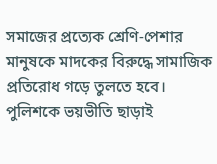সমাজের প্রত্যেক শ্রেণি-পেশার মানুষকে মাদকের বিরুদ্ধে সামাজিক প্রতিরোধ গড়ে তুলতে হবে। পুলিশকে ভয়ভীতি ছাড়াই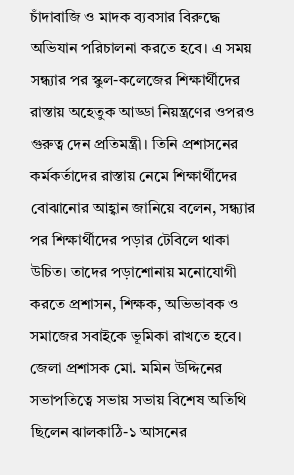চাঁদাবাজি ও মাদক ব্যবসার বিরুদ্ধে অভিযান পরিচালনা করতে হবে। এ সময় সন্ধ্যার পর স্কুল-কলেজের শিক্ষার্থীদের রাস্তায় অহেতুক আড্ডা নিয়ন্ত্রণের ওপরও গুরুত্ব দেন প্রতিমন্ত্রী। তিনি প্রশাসনের কর্মকর্তাদের রাস্তায় নেমে শিক্ষার্থীদের বোঝানোর আহ্বান জানিয়ে বলেন, সন্ধ্যার পর শিক্ষার্থীদের পড়ার টেবিলে থাকা উচিত। তাদের পড়াশোনায় মনোযোগী করতে প্রশাসন, শিক্ষক, অভিভাবক ও সমাজের সবাইকে ভূমিকা রাখতে হবে।
জেলা প্রশাসক মো. মমিন উদ্দিনের সভাপতিত্বে সভায় সভায় বিশেষ অতিথি ছিলেন ঝালকাঠি-১ আসনের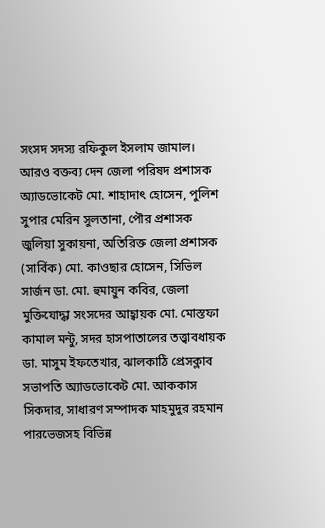সংসদ সদস্য রফিকুল ইসলাম জামাল। আরও বক্তব্য দেন জেলা পরিষদ প্রশাসক অ্যাডভোকেট মো. শাহাদাৎ হোসেন, পুলিশ সুপার মেরিন সুলতানা, পৌর প্রশাসক জুলিয়া সুকায়না, অতিরিক্ত জেলা প্রশাসক (সার্বিক) মো. কাওছার হোসেন, সিভিল সার্জন ডা. মো. হুমায়ুন কবির, জেলা মুক্তিযোদ্ধা সংসদের আহ্বায়ক মো. মোস্তফা কামাল মন্টু, সদর হাসপাতালের তত্ত্বাবধায়ক ডা. মাসুম ইফতেখার, ঝালকাঠি প্রেসক্লাব সভাপতি অ্যাডভোকেট মো. আককাস সিকদার, সাধারণ সম্পাদক মাহমুদুর রহমান পারভেজসহ বিভিন্ন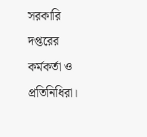সরকারি দপ্তরের কর্মকর্তা ও প্রতিনিধিরা।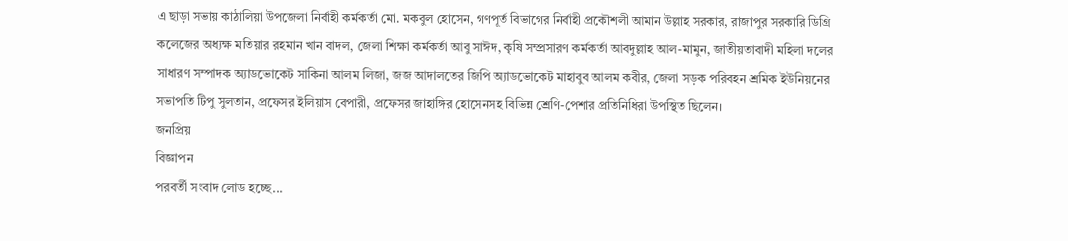এ ছাড়া সভায় কাঠালিয়া উপজেলা নির্বাহী কর্মকর্তা মো. মকবুল হোসেন, গণপূর্ত বিভাগের নির্বাহী প্রকৌশলী আমান উল্লাহ সরকার, রাজাপুর সরকারি ডিগ্রি কলেজের অধ্যক্ষ মতিয়ার রহমান খান বাদল, জেলা শিক্ষা কর্মকর্তা আবু সাঈদ, কৃষি সম্প্রসারণ কর্মকর্তা আবদুল্লাহ আল-মামুন, জাতীয়তাবাদী মহিলা দলের সাধারণ সম্পাদক অ্যাডভোকেট সাকিনা আলম লিজা, জজ আদালতের জিপি অ্যাডভোকেট মাহাবুব আলম কবীর, জেলা সড়ক পরিবহন শ্রমিক ইউনিয়নের সভাপতি টিপু সুলতান, প্রফেসর ইলিয়াস বেপারী, প্রফেসর জাহাঙ্গির হোসেনসহ বিভিন্ন শ্রেণি-পেশার প্রতিনিধিরা উপস্থিত ছিলেন।
জনপ্রিয়
বিজ্ঞাপন
পরবর্তী সংবাদ লোড হচ্ছে...